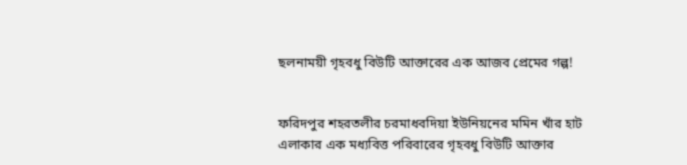ছলনাময়ী গৃহবধু বিউটি আক্তারের এক আজব প্রেমের গল্প!


ফরিদপুর শহরতলীর চরমাধবদিয়া ইউনিয়নের মমিন খাঁর হাট এলাকার এক মধ্যবিত্ত পরিবারের গৃহবধু বিউটি আক্তার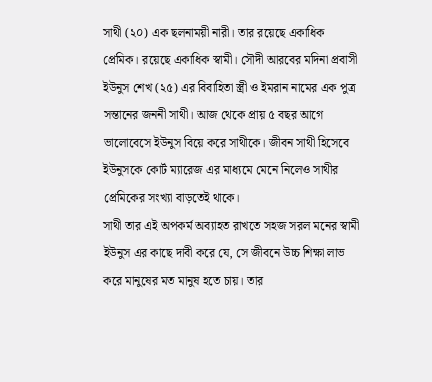সাথী (২০) এক ছলনাময়ী নারী। তার রয়েছে একাধিক প্রেমিক। রয়েছে একাধিক স্বামী। সৌদী আরবের মদিনা প্রবাসী ইউনুস শেখ (২৫) এর বিবাহিতা স্ত্রী ও ইমরান নামের এক পুত্র সন্তানের জননী সাথী। আজ থেকে প্রায় ৫ বছর আগে ভালোবেসে ইউনুস বিয়ে করে সাথীকে। জীবন সাথী হিসেবে ইউনুসকে কোর্ট ম্যারেজ এর মাধ্যমে মেনে নিলেও সাথীর প্রেমিকের সংখ্যা বাড়তেই থাকে।
সাথী তার এই অপকর্ম অব্যাহত রাখতে সহজ সরল মনের স্বামী ইউনুস এর কাছে দাবী করে যে, সে জীবনে উচ্চ শিক্ষা লাভ করে মানুষের মত মানুষ হতে চায়। তার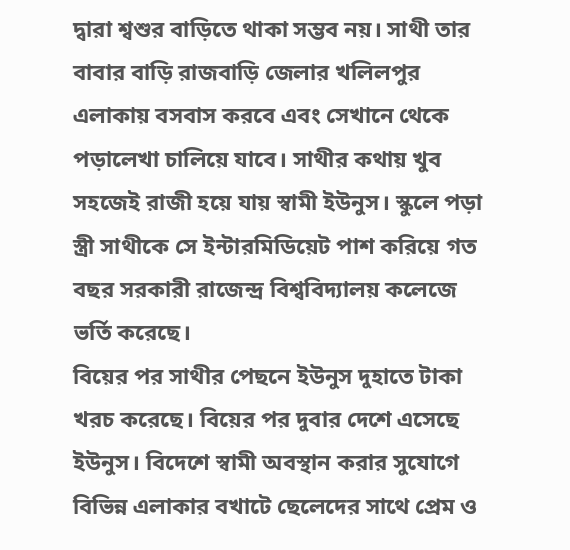দ্বারা শ্বশুর বাড়িতে থাকা সম্ভব নয়। সাথী তার বাবার বাড়ি রাজবাড়ি জেলার খলিলপুর এলাকায় বসবাস করবে এবং সেখানে থেকে পড়ালেখা চালিয়ে যাবে। সাথীর কথায় খুব সহজেই রাজী হয়ে যায় স্বামী ইউনুস। স্কুলে পড়া স্ত্রী সাথীকে সে ইন্টারমিডিয়েট পাশ করিয়ে গত বছর সরকারী রাজেন্দ্র বিশ্ববিদ্যালয় কলেজে ভর্তি করেছে।
বিয়ের পর সাথীর পেছনে ইউনুস দুহাতে টাকা খরচ করেছে। বিয়ের পর দুবার দেশে এসেছে ইউনুস। বিদেশে স্বামী অবস্থান করার সুযোগে বিভিন্ন এলাকার বখাটে ছেলেদের সাথে প্রেম ও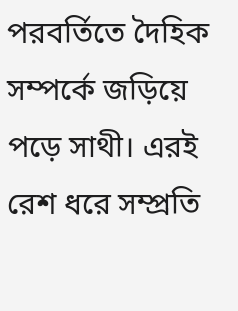পরবর্তিতে দৈহিক সম্পর্কে জড়িয়ে পড়ে সাথী। এরই রেশ ধরে সম্প্রতি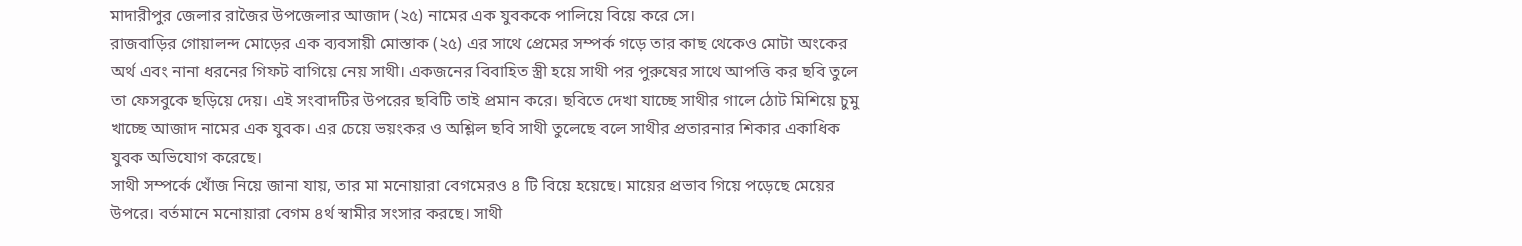মাদারীপুর জেলার রাজৈর উপজেলার আজাদ (২৫) নামের এক যুবককে পালিয়ে বিয়ে করে সে।
রাজবাড়ির গোয়ালন্দ মোড়ের এক ব্যবসায়ী মোস্তাক (২৫) এর সাথে প্রেমের সম্পর্ক গড়ে তার কাছ থেকেও মোটা অংকের অর্থ এবং নানা ধরনের গিফট বাগিয়ে নেয় সাথী। একজনের বিবাহিত স্ত্রী হয়ে সাথী পর পুরুষের সাথে আপত্তি কর ছবি তুলে তা ফেসবুকে ছড়িয়ে দেয়। এই সংবাদটির উপরের ছবিটি তাই প্রমান করে। ছবিতে দেখা যাচ্ছে সাথীর গালে ঠোট মিশিয়ে চুমু খাচ্ছে আজাদ নামের এক যুবক। এর চেয়ে ভয়ংকর ও অশ্লিল ছবি সাথী তুলেছে বলে সাথীর প্রতারনার শিকার একাধিক যুবক অভিযোগ করেছে।
সাথী সম্পর্কে খোঁজ নিয়ে জানা যায়, তার মা মনোয়ারা বেগমেরও ৪ টি বিয়ে হয়েছে। মায়ের প্রভাব গিয়ে পড়েছে মেয়ের উপরে। বর্তমানে মনোয়ারা বেগম ৪র্থ স্বামীর সংসার করছে। সাথী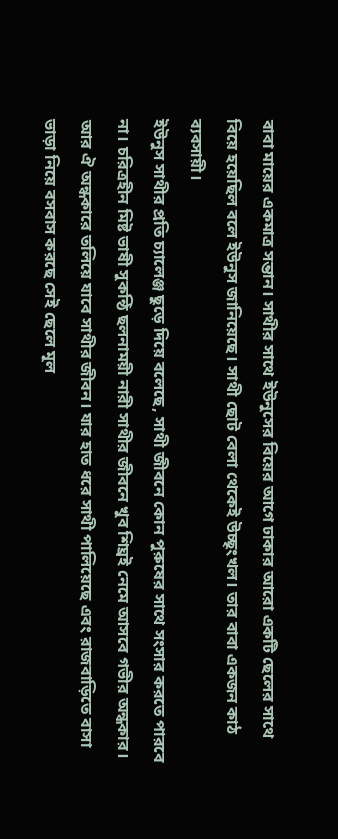বাবা মায়ের একমাত্র সন্তান। সাথীর সাথে ইউনুসের বিয়ের আগে ঢাকার আরো একটি ছেলের সাথে বিয়ে হয়েছিল বলে ইউনুস জানিয়েছে। সাথী ছোট বেলা থেকেই উচ্ছৃংখল। তার বাবা একজন কাঠ ব্যবসায়ী।
ইউনুস সাথীর প্রতি চ্যালেঞ্জ ছুড়ে দিয়ে বলেছে, সাথী জীবনে কোন পুরুষের সাথে সংসার করতে পারবে না। চরিত্রহীন মিষ্ট ভাষী সুকন্ঠি ছলনাময়ী নারী সাথীর জীবনে খুব শিঘ্রই নেমে আসবে গভীর অন্ধকার। আর ঐ অন্ধকারে তলিয়ে যাবে সাথীর জীবন। যার হাত ধরে সাথী পালিয়েছে এবং রাজবাড়িতে বাসা ভাড়া নিয়ে বসবাস করছে সেই ছেলে মূল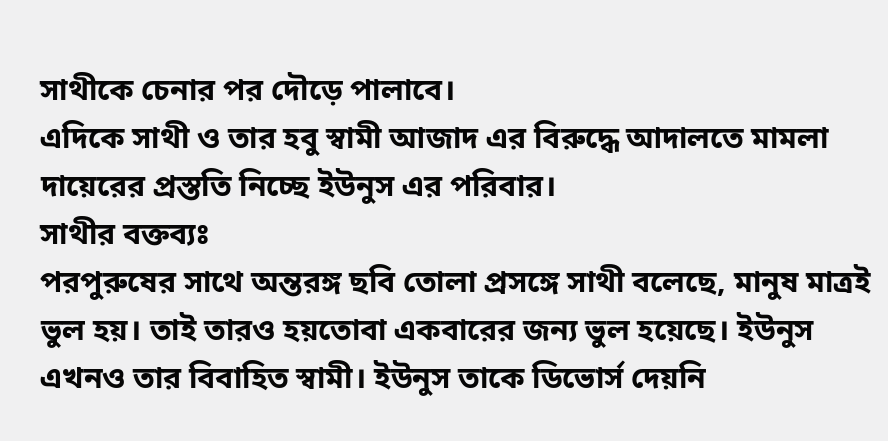সাথীকে চেনার পর দৌড়ে পালাবে।
এদিকে সাথী ও তার হবু স্বামী আজাদ এর বিরুদ্ধে আদালতে মামলা দায়েরের প্রস্ততি নিচ্ছে ইউনুস এর পরিবার।
সাথীর বক্তব্যঃ
পরপুরুষের সাথে অন্তরঙ্গ ছবি তোলা প্রসঙ্গে সাথী বলেছে, মানুষ মাত্রই ভুল হয়। তাই তারও হয়তোবা একবারের জন্য ভুল হয়েছে। ইউনুস এখনও তার বিবাহিত স্বামী। ইউনুস তাকে ডিভোর্স দেয়নি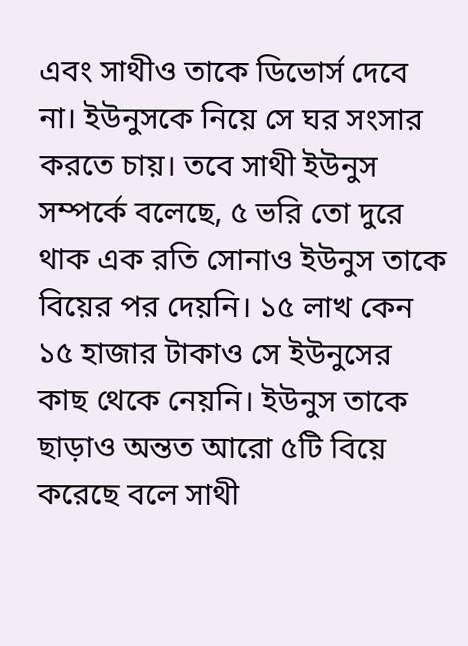এবং সাথীও তাকে ডিভোর্স দেবে না। ইউনুসকে নিয়ে সে ঘর সংসার করতে চায়। তবে সাথী ইউনুস সম্পর্কে বলেছে, ৫ ভরি তো দুরে থাক এক রতি সোনাও ইউনুস তাকে বিয়ের পর দেয়নি। ১৫ লাখ কেন ১৫ হাজার টাকাও সে ইউনুসের কাছ থেকে নেয়নি। ইউনুস তাকে ছাড়াও অন্তত আরো ৫টি বিয়ে করেছে বলে সাথী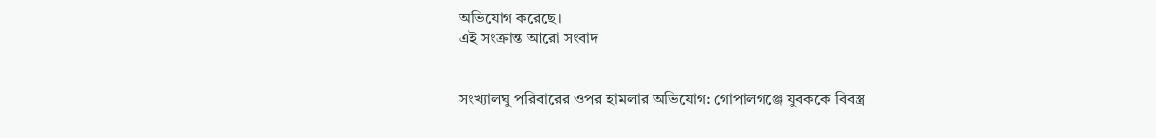অভিযোগ করেছে।
এই সংক্রান্ত আরো সংবাদ


সংখ্যালঘু পরিবারের ওপর হামলার অভিযোগ: গোপালগঞ্জে যুবককে বিবস্ত্র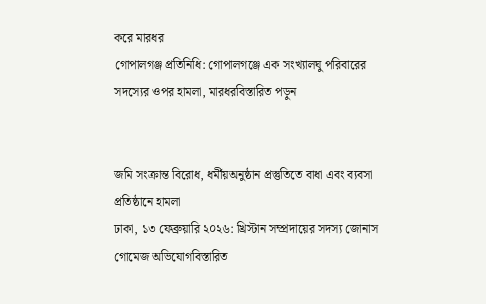করে মারধর
গোপালগঞ্জ প্রতিনিধি: গোপালগঞ্জে এক সংখ্যালঘু পরিবারের সদস্যের ওপর হামলা, মারধরবিস্তারিত পড়ুন


জমি সংক্রান্ত বিরোধ, ধর্মীয়অনুষ্ঠান প্রস্তুতিতে বাধা এবং ব্যবসা প্রতিষ্ঠানে হামলা
ঢাকা, ১৩ ফেব্রুয়ারি ২০২৬: খ্রিস্টান সম্প্রদায়ের সদস্য জোনাস গোমেজ অভিযোগবিস্তারিত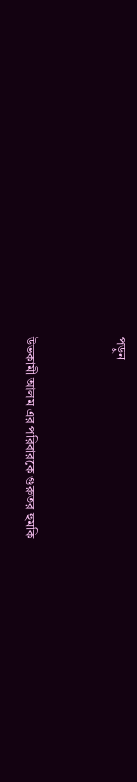পড়ুন


উভকামী আলম এর পরিবারকে গুরুতর হুমকি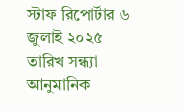স্টাফ রিপোর্টার ৬ জুলাই ২০২৫ তারিখ সন্ধ্যা আনুমানিক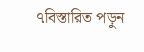৭বিস্তারিত পড়ুন